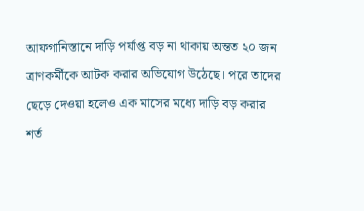আফগানিস্তানে দাড়ি পর্যাপ্ত বড় না থাকায় অন্তত ২০ জন ত্রাণকর্মীকে আটক করার অভিযোগ উঠেছে। পরে তাদের ছেড়ে দেওয়া হলেও এক মাসের মধ্যে দাড়ি বড় করার শর্ত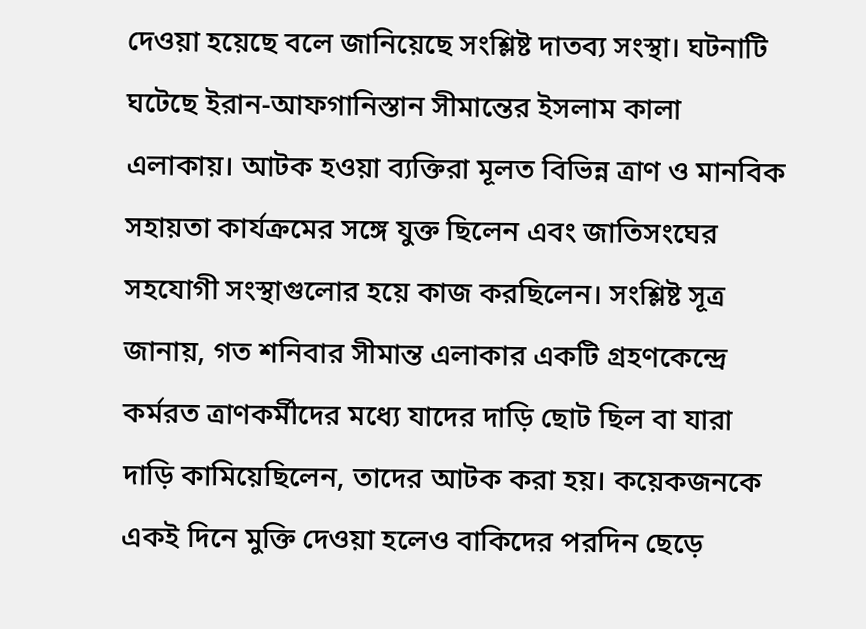দেওয়া হয়েছে বলে জানিয়েছে সংশ্লিষ্ট দাতব্য সংস্থা। ঘটনাটি ঘটেছে ইরান-আফগানিস্তান সীমান্তের ইসলাম কালা এলাকায়। আটক হওয়া ব্যক্তিরা মূলত বিভিন্ন ত্রাণ ও মানবিক সহায়তা কার্যক্রমের সঙ্গে যুক্ত ছিলেন এবং জাতিসংঘের সহযোগী সংস্থাগুলোর হয়ে কাজ করছিলেন। সংশ্লিষ্ট সূত্র জানায়, গত শনিবার সীমান্ত এলাকার একটি গ্রহণকেন্দ্রে কর্মরত ত্রাণকর্মীদের মধ্যে যাদের দাড়ি ছোট ছিল বা যারা দাড়ি কামিয়েছিলেন, তাদের আটক করা হয়। কয়েকজনকে একই দিনে মুক্তি দেওয়া হলেও বাকিদের পরদিন ছেড়ে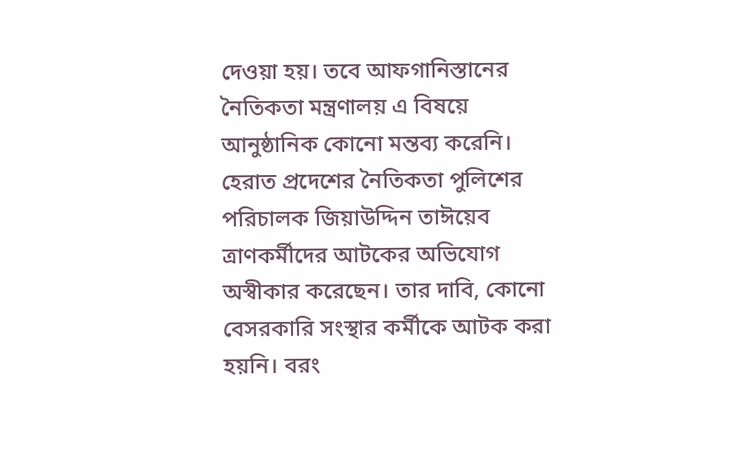দেওয়া হয়। তবে আফগানিস্তানের নৈতিকতা মন্ত্রণালয় এ বিষয়ে আনুষ্ঠানিক কোনো মন্তব্য করেনি।
হেরাত প্রদেশের নৈতিকতা পুলিশের পরিচালক জিয়াউদ্দিন তাঈয়েব ত্রাণকর্মীদের আটকের অভিযোগ অস্বীকার করেছেন। তার দাবি, কোনো বেসরকারি সংস্থার কর্মীকে আটক করা হয়নি। বরং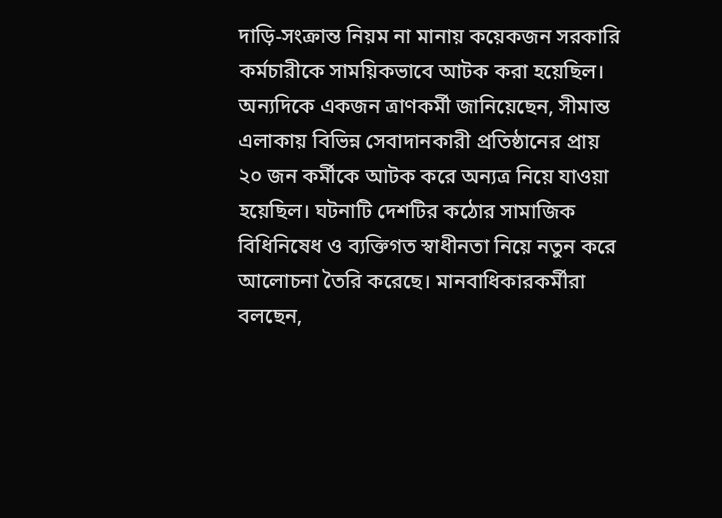দাড়ি-সংক্রান্ত নিয়ম না মানায় কয়েকজন সরকারি কর্মচারীকে সাময়িকভাবে আটক করা হয়েছিল। অন্যদিকে একজন ত্রাণকর্মী জানিয়েছেন, সীমান্ত এলাকায় বিভিন্ন সেবাদানকারী প্রতিষ্ঠানের প্রায় ২০ জন কর্মীকে আটক করে অন্যত্র নিয়ে যাওয়া হয়েছিল। ঘটনাটি দেশটির কঠোর সামাজিক বিধিনিষেধ ও ব্যক্তিগত স্বাধীনতা নিয়ে নতুন করে আলোচনা তৈরি করেছে। মানবাধিকারকর্মীরা বলছেন,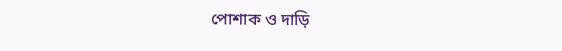পোশাক ও দাড়ি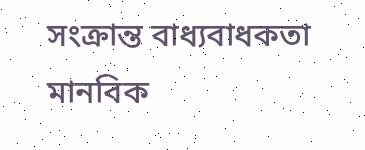সংক্রান্ত বাধ্যবাধকতা মানবিক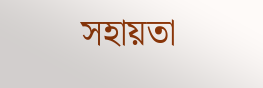সহায়তা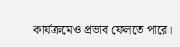কার্যক্রমেও প্রভাব ফেলতে পারে।